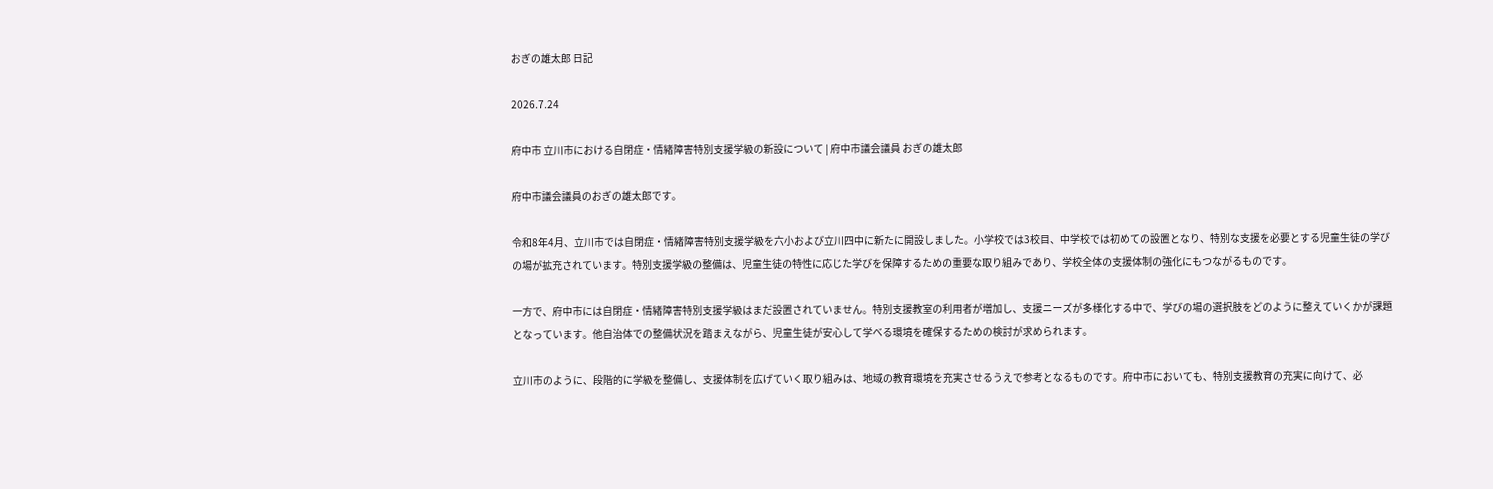おぎの雄太郎 日記

2026.7.24

府中市 立川市における自閉症・情緒障害特別支援学級の新設について | 府中市議会議員 おぎの雄太郎

府中市議会議員のおぎの雄太郎です。

令和8年4月、立川市では自閉症・情緒障害特別支援学級を六小および立川四中に新たに開設しました。小学校では3校目、中学校では初めての設置となり、特別な支援を必要とする児童生徒の学びの場が拡充されています。特別支援学級の整備は、児童生徒の特性に応じた学びを保障するための重要な取り組みであり、学校全体の支援体制の強化にもつながるものです。

一方で、府中市には自閉症・情緒障害特別支援学級はまだ設置されていません。特別支援教室の利用者が増加し、支援ニーズが多様化する中で、学びの場の選択肢をどのように整えていくかが課題となっています。他自治体での整備状況を踏まえながら、児童生徒が安心して学べる環境を確保するための検討が求められます。

立川市のように、段階的に学級を整備し、支援体制を広げていく取り組みは、地域の教育環境を充実させるうえで参考となるものです。府中市においても、特別支援教育の充実に向けて、必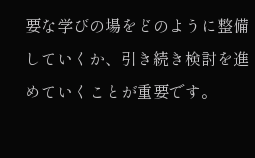要な学びの場をどのように整備していくか、引き続き検討を進めていくことが重要です。